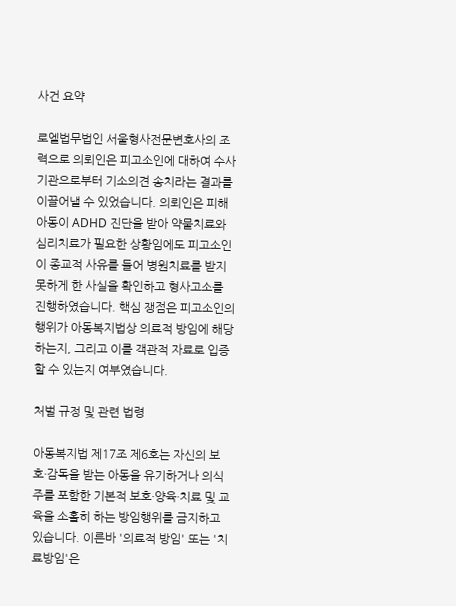사건 요약

로엘법무법인 서울형사전문변호사의 조력으로 의뢰인은 피고소인에 대하여 수사기관으로부터 기소의견 송치라는 결과를 이끌어낼 수 있었습니다. 의뢰인은 피해아동이 ADHD 진단을 받아 약물치료와 심리치료가 필요한 상황임에도 피고소인이 종교적 사유를 들어 병원치료를 받지 못하게 한 사실을 확인하고 형사고소를 진행하였습니다. 핵심 쟁점은 피고소인의 행위가 아동복지법상 의료적 방임에 해당하는지, 그리고 이를 객관적 자료로 입증할 수 있는지 여부였습니다.

처벌 규정 및 관련 법령

아동복지법 제17조 제6호는 자신의 보호·감독을 받는 아동을 유기하거나 의식주를 포함한 기본적 보호·양육·치료 및 교육을 소홀히 하는 방임행위를 금지하고 있습니다. 이른바 '의료적 방임' 또는 '치료방임'은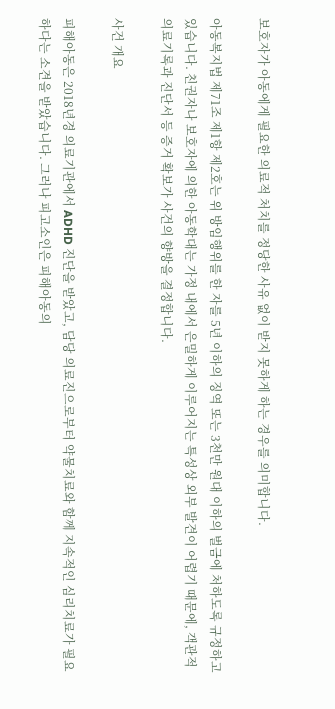보호자가 아동에게 필요한 의료적 처치를 정당한 사유 없이 받지 못하게 하는 경우를 의미합니다.

아동복지법 제71조 제1항 제2호는 위 방임행위를 한 자를 5년 이하의 징역 또는 3천만 원대 이하의 벌금에 처하도록 규정하고 있습니다. 친권자나 보호자에 의한 아동학대는 가정 내에서 은밀하게 이루어지는 특성상 외부 발견이 어렵기 때문에, 객관적 의료기록과 진단서 등 증거 확보가 사건의 향방을 결정합니다.

사건 개요

피해아동은 2018년경 의료기관에서 ADHD 진단을 받았고, 담당 의료진으로부터 약물치료와 함께 지속적인 심리치료가 필요하다는 소견을 받았습니다. 그러나 피고소인은 피해아동의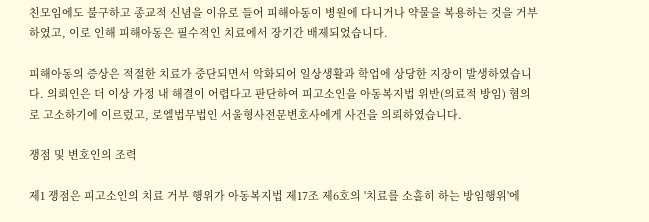친모임에도 불구하고 종교적 신념을 이유로 들어 피해아동이 병원에 다니거나 약물을 복용하는 것을 거부하였고, 이로 인해 피해아동은 필수적인 치료에서 장기간 배제되었습니다.

피해아동의 증상은 적절한 치료가 중단되면서 악화되어 일상생활과 학업에 상당한 지장이 발생하였습니다. 의뢰인은 더 이상 가정 내 해결이 어렵다고 판단하여 피고소인을 아동복지법 위반(의료적 방임) 혐의로 고소하기에 이르렀고, 로엘법무법인 서울형사전문변호사에게 사건을 의뢰하였습니다.

쟁점 및 변호인의 조력

제1 쟁점은 피고소인의 치료 거부 행위가 아동복지법 제17조 제6호의 '치료를 소홀히 하는 방임행위'에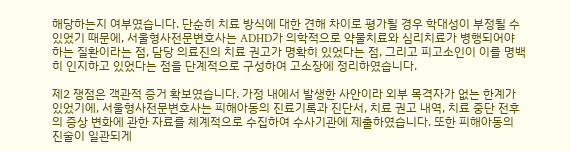해당하는지 여부였습니다. 단순히 치료 방식에 대한 견해 차이로 평가될 경우 학대성이 부정될 수 있었기 때문에, 서울형사전문변호사는 ADHD가 의학적으로 약물치료와 심리치료가 병행되어야 하는 질환이라는 점, 담당 의료진의 치료 권고가 명확히 있었다는 점, 그리고 피고소인이 이를 명백히 인지하고 있었다는 점을 단계적으로 구성하여 고소장에 정리하였습니다.

제2 쟁점은 객관적 증거 확보였습니다. 가정 내에서 발생한 사안이라 외부 목격자가 없는 한계가 있었기에, 서울형사전문변호사는 피해아동의 진료기록과 진단서, 치료 권고 내역, 치료 중단 전후의 증상 변화에 관한 자료를 체계적으로 수집하여 수사기관에 제출하였습니다. 또한 피해아동의 진술이 일관되게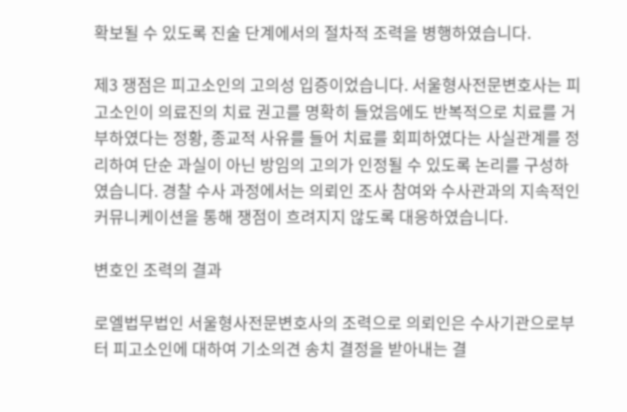확보될 수 있도록 진술 단계에서의 절차적 조력을 병행하였습니다.

제3 쟁점은 피고소인의 고의성 입증이었습니다. 서울형사전문변호사는 피고소인이 의료진의 치료 권고를 명확히 들었음에도 반복적으로 치료를 거부하였다는 정황, 종교적 사유를 들어 치료를 회피하였다는 사실관계를 정리하여 단순 과실이 아닌 방임의 고의가 인정될 수 있도록 논리를 구성하였습니다. 경찰 수사 과정에서는 의뢰인 조사 참여와 수사관과의 지속적인 커뮤니케이션을 통해 쟁점이 흐려지지 않도록 대응하였습니다.

변호인 조력의 결과

로엘법무법인 서울형사전문변호사의 조력으로 의뢰인은 수사기관으로부터 피고소인에 대하여 기소의견 송치 결정을 받아내는 결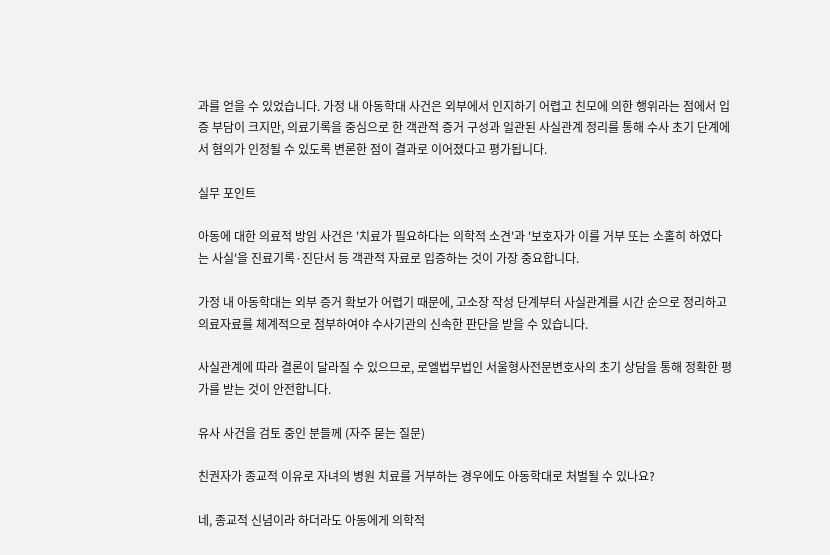과를 얻을 수 있었습니다. 가정 내 아동학대 사건은 외부에서 인지하기 어렵고 친모에 의한 행위라는 점에서 입증 부담이 크지만, 의료기록을 중심으로 한 객관적 증거 구성과 일관된 사실관계 정리를 통해 수사 초기 단계에서 혐의가 인정될 수 있도록 변론한 점이 결과로 이어졌다고 평가됩니다.

실무 포인트

아동에 대한 의료적 방임 사건은 '치료가 필요하다는 의학적 소견'과 '보호자가 이를 거부 또는 소홀히 하였다는 사실'을 진료기록·진단서 등 객관적 자료로 입증하는 것이 가장 중요합니다.

가정 내 아동학대는 외부 증거 확보가 어렵기 때문에, 고소장 작성 단계부터 사실관계를 시간 순으로 정리하고 의료자료를 체계적으로 첨부하여야 수사기관의 신속한 판단을 받을 수 있습니다.

사실관계에 따라 결론이 달라질 수 있으므로, 로엘법무법인 서울형사전문변호사의 초기 상담을 통해 정확한 평가를 받는 것이 안전합니다.

유사 사건을 검토 중인 분들께 (자주 묻는 질문)

친권자가 종교적 이유로 자녀의 병원 치료를 거부하는 경우에도 아동학대로 처벌될 수 있나요?

네, 종교적 신념이라 하더라도 아동에게 의학적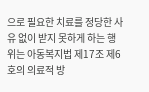으로 필요한 치료를 정당한 사유 없이 받지 못하게 하는 행위는 아동복지법 제17조 제6호의 의료적 방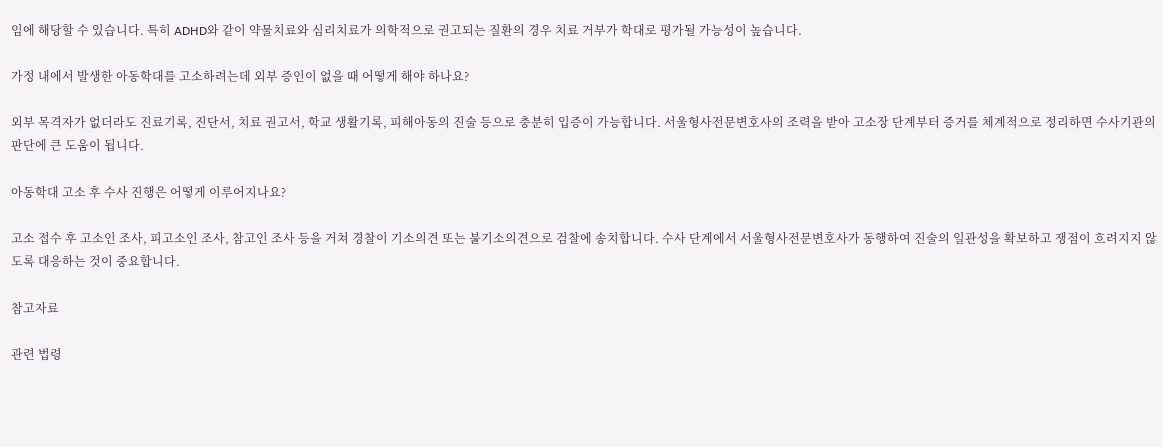임에 해당할 수 있습니다. 특히 ADHD와 같이 약물치료와 심리치료가 의학적으로 권고되는 질환의 경우 치료 거부가 학대로 평가될 가능성이 높습니다.

가정 내에서 발생한 아동학대를 고소하려는데 외부 증인이 없을 때 어떻게 해야 하나요?

외부 목격자가 없더라도 진료기록, 진단서, 치료 권고서, 학교 생활기록, 피해아동의 진술 등으로 충분히 입증이 가능합니다. 서울형사전문변호사의 조력을 받아 고소장 단계부터 증거를 체계적으로 정리하면 수사기관의 판단에 큰 도움이 됩니다.

아동학대 고소 후 수사 진행은 어떻게 이루어지나요?

고소 접수 후 고소인 조사, 피고소인 조사, 참고인 조사 등을 거쳐 경찰이 기소의견 또는 불기소의견으로 검찰에 송치합니다. 수사 단계에서 서울형사전문변호사가 동행하여 진술의 일관성을 확보하고 쟁점이 흐려지지 않도록 대응하는 것이 중요합니다.

참고자료

관련 법령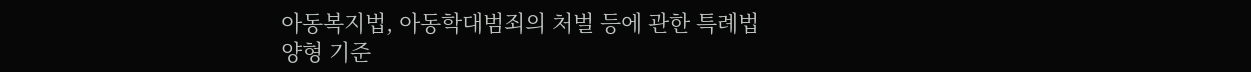아동복지법, 아동학대범죄의 처벌 등에 관한 특례법
양형 기준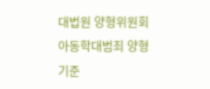대법원 양형위원회 아동학대범죄 양형기준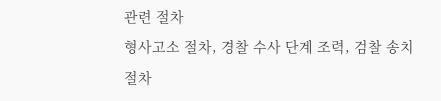관련 절차
형사고소 절차, 경찰 수사 단계 조력, 검찰 송치 절차